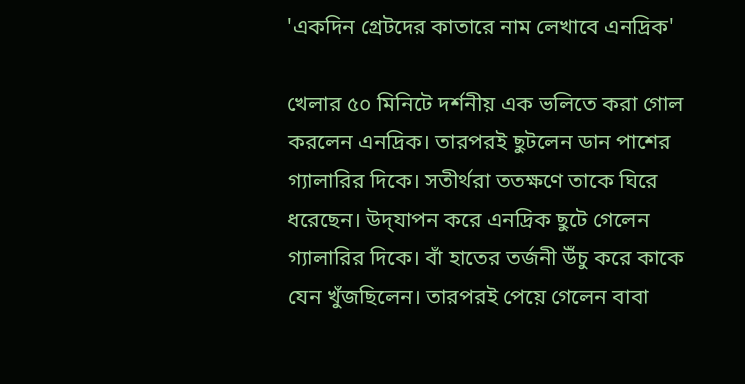'একদিন গ্রেটদের কাতারে নাম লেখাবে এনদ্রিক'

খেলার ৫০ মিনিটে দর্শনীয় এক ভলিতে করা গোল করলেন এনদ্রিক। তারপরই ছুটলেন ডান পাশের গ্যালারির দিকে। সতীর্থরা ততক্ষণে তাকে ঘিরে ধরেছেন। উদ্‌যাপন করে এনদ্রিক ছুটে গেলেন গ্যালারির দিকে। বাঁ হাতের তর্জনী উঁচু করে কাকে যেন খুঁজছিলেন। তারপরই পেয়ে গেলেন বাবা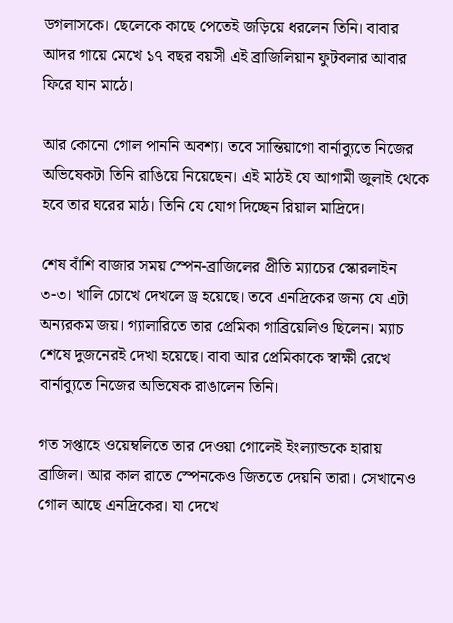ডগলাসকে। ছেলেকে কাছে পেতেই জড়িয়ে ধরলেন তিনি। বাবার আদর গায়ে মেখে ১৭ বছর বয়সী এই ব্রাজিলিয়ান ফুটবলার আবার ফিরে যান মাঠে।

আর কোনো গোল পাননি অবশ্য। তবে সান্তিয়াগো বার্নাব্যুতে নিজের অভিষেকটা তিনি রাঙিয়ে নিয়েছেন। এই মাঠই যে আগামী জুলাই থেকে হবে তার ঘরের মাঠ। তিনি যে যোগ দিচ্ছেন রিয়াল মাদ্রিদে।

শেষ বাঁশি বাজার সময় স্পেন-ব্রাজিলের প্রীতি ম্যাচের স্কোরলাইন ৩-৩। খালি চোখে দেখলে ড্র হয়েছে। তবে এনদ্রিকের জন্য যে এটা অন্যরকম জয়। গ্যালারিতে তার প্রেমিকা গাব্রিয়েলিও ছিলেন। ম্যাচ শেষে দুজনেরই দেখা হয়েছে। বাবা আর প্রেমিকাকে স্বাক্ষী রেখে বার্নাব্যুতে নিজের অভিষেক রাঙালেন তিনি।

গত সপ্তাহে ওয়েম্বলিতে তার দেওয়া গোলেই ইংল্যান্ডকে হারায় ব্রাজিল। আর কাল রাতে স্পেনকেও জিততে দেয়নি তারা। সেখানেও গোল আছে এনদ্রিকের। যা দেখে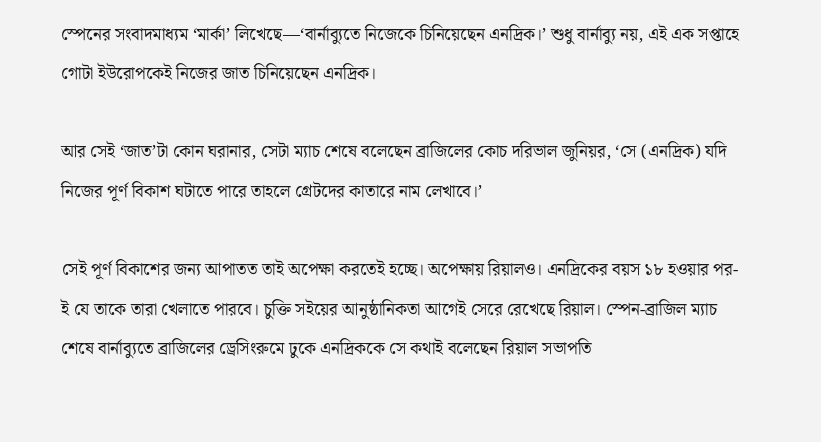স্পেনের সংবাদমাধ্যম ‘মার্কা’ লিখেছে—‘বার্নাব্যুতে নিজেকে চিনিয়েছেন এনদ্রিক।’ শুধু বার্নাব্যু নয়, এই এক সপ্তাহে গোটা ইউরোপকেই নিজের জাত চিনিয়েছেন এনদ্রিক।

আর সেই ‘জাত’টা কোন ঘরানার, সেটা ম্যাচ শেষে বলেছেন ব্রাজিলের কোচ দরিভাল জুনিয়র, ‘সে (এনদ্রিক) যদি নিজের পূর্ণ বিকাশ ঘটাতে পারে তাহলে গ্রেটদের কাতারে নাম লেখাবে।’

সেই পূর্ণ বিকাশের জন্য আপাতত তাই অপেক্ষা করতেই হচ্ছে। অপেক্ষায় রিয়ালও। এনদ্রিকের বয়স ১৮ হওয়ার পর-ই যে তাকে তারা খেলাতে পারবে। চুক্তি সইয়ের আনুষ্ঠানিকতা আগেই সেরে রেখেছে রিয়াল। স্পেন-ব্রাজিল ম্যাচ শেষে বার্নাব্যুতে ব্রাজিলের ড্রেসিংরুমে ঢুকে এনদ্রিককে সে কথাই বলেছেন রিয়াল সভাপতি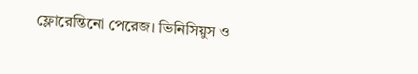ফ্লোরেন্তিনো পেরেজ। ভিনিসিয়ুস ও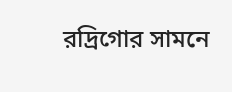রদ্রিগোর সামনে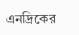এনদ্রিকের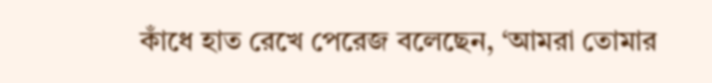কাঁধে হাত রেখে পেরেজ বলেছেন, ‘আমরা তোমার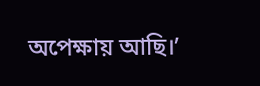অপেক্ষায় আছি।’